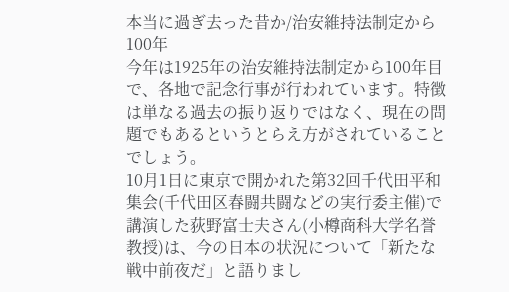本当に過ぎ去った昔か/治安維持法制定から100年
今年は1925年の治安維持法制定から100年目で、各地で記念行事が行われています。特徴は単なる過去の振り返りではなく、現在の問題でもあるというとらえ方がされていることでしょう。
10月1日に東京で開かれた第32回千代田平和集会(千代田区春闘共闘などの実行委主催)で講演した荻野富士夫さん(小樽商科大学名誉教授)は、今の日本の状況について「新たな戦中前夜だ」と語りまし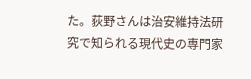た。荻野さんは治安維持法研究で知られる現代史の専門家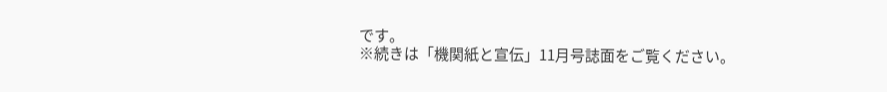です。
※続きは「機関紙と宣伝」11月号誌面をご覧ください。